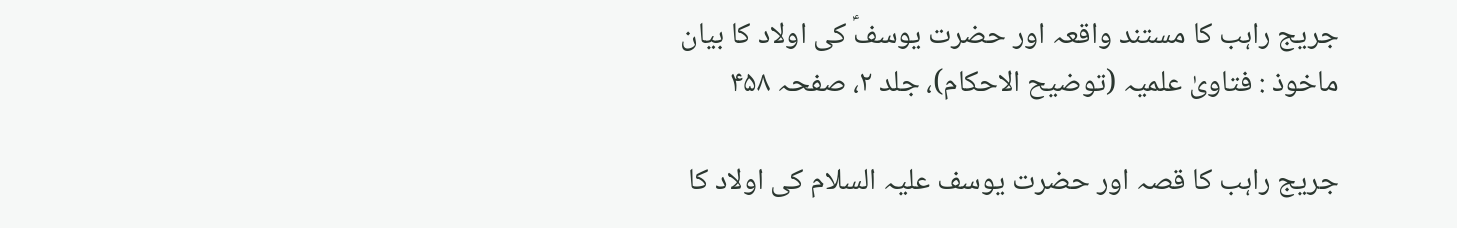جریج راہب کا مستند واقعہ اور حضرت یوسفؑ کی اولاد کا بیان
ماخوذ : فتاویٰ علمیہ (توضیح الاحکام)، جلد ۲، صفحہ ۴۵۸

جریج راہب کا قصہ اور حضرت یوسف علیہ السلام کی اولاد کا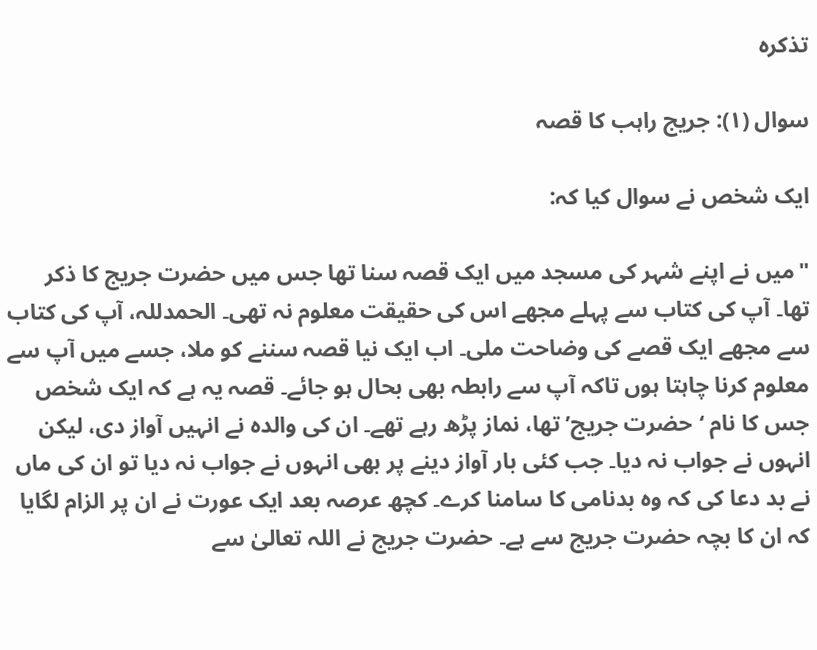تذکرہ

سوال (۱): جریج راہب کا قصہ

ایک شخص نے سوال کیا کہ:

"میں نے اپنے شہر کی مسجد میں ایک قصہ سنا تھا جس میں حضرت جریج کا ذکر تھا۔ آپ کی کتاب سے پہلے مجھے اس کی حقیقت معلوم نہ تھی۔ الحمدللہ، آپ کی کتاب سے مجھے ایک قصے کی وضاحت ملی۔ اب ایک نیا قصہ سننے کو ملا، جسے میں آپ سے معلوم کرنا چاہتا ہوں تاکہ آپ سے رابطہ بھی بحال ہو جائے۔ قصہ یہ ہے کہ ایک شخص جس کا نام ‘حضرت جریج’ تھا، نماز پڑھ رہے تھے۔ ان کی والدہ نے انہیں آواز دی، لیکن انہوں نے جواب نہ دیا۔ جب کئی بار آواز دینے پر بھی انہوں نے جواب نہ دیا تو ان کی ماں نے بد دعا کی کہ وہ بدنامی کا سامنا کرے۔ کچھ عرصہ بعد ایک عورت نے ان پر الزام لگایا کہ ان کا بچہ حضرت جریج سے ہے۔ حضرت جریج نے اللہ تعالیٰ سے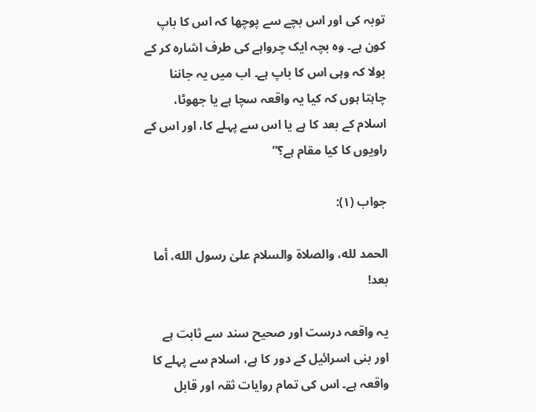توبہ کی اور اس بچے سے پوچھا کہ اس کا باپ کون ہے۔ وہ بچہ ایک چرواہے کی طرف اشارہ کر کے بولا کہ وہی اس کا باپ ہے۔ اب میں یہ جاننا چاہتا ہوں کہ کیا یہ واقعہ سچا ہے یا جھوٹا، اسلام کے بعد کا ہے یا اس سے پہلے کا، اور اس کے راویوں کا کیا مقام ہے؟”

جواب (۱):

الحمد لله، والصلاة والسلام علىٰ رسول الله، أما بعد!

یہ واقعہ درست اور صحیح سند سے ثابت ہے اور بنی اسرائیل کے دور کا ہے، اسلام سے پہلے کا واقعہ ہے۔ اس کی تمام روایات ثقہ اور قابل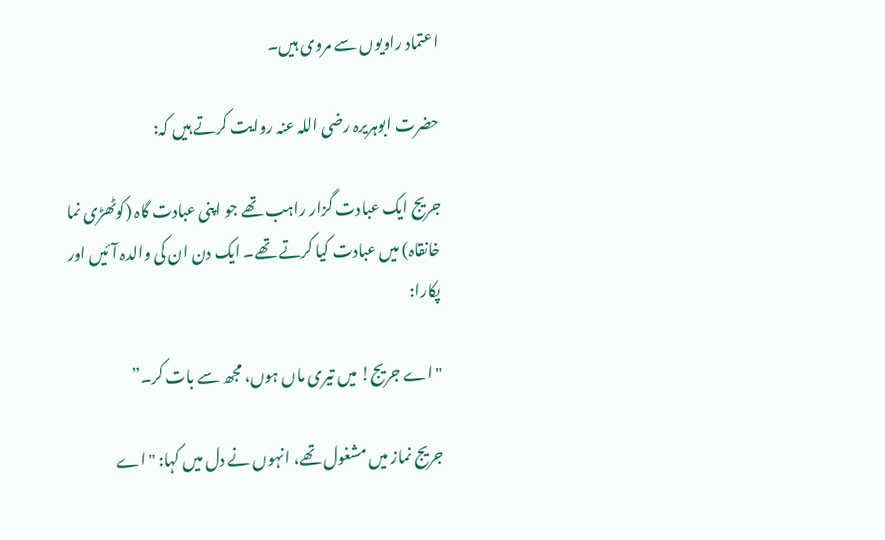اعتماد راویوں سے مروی ہیں۔

حضرت ابوہریرہ رضی اللہ عنہ روایت کرتے ہیں کہ:

جریج ایک عبادت گزار راہب تھے جو اپنی عبادت گاہ (کوٹھڑی نما خانقاہ) میں عبادت کیا کرتے تھے۔ ایک دن ان کی والدہ آئیں اور پکارا:

"اے جریج! میں تیری ماں ہوں، مجھ سے بات کر۔”

جریج نماز میں مشغول تھے، انہوں نے دل میں کہا: "اے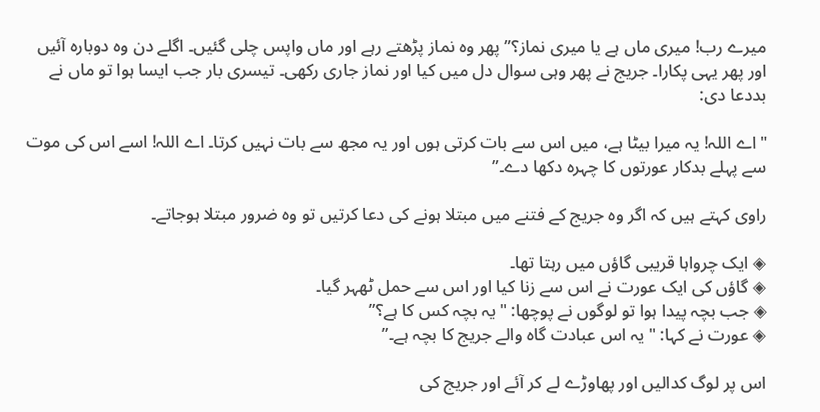میرے رب! میری ماں ہے یا میری نماز؟” پھر وہ نماز پڑھتے رہے اور ماں واپس چلی گئیں۔ اگلے دن وہ دوبارہ آئیں اور پھر یہی پکارا۔ جریج نے پھر وہی سوال دل میں کیا اور نماز جاری رکھی۔ تیسری بار جب ایسا ہوا تو ماں نے بددعا دی:

"اے اللہ! یہ میرا بیٹا ہے، میں اس سے بات کرتی ہوں اور یہ مجھ سے بات نہیں کرتا۔ اے اللہ! اسے اس کی موت سے پہلے بدکار عورتوں کا چہرہ دکھا دے۔”

راوی کہتے ہیں کہ اگر وہ جریج کے فتنے میں مبتلا ہونے کی دعا کرتیں تو وہ ضرور مبتلا ہوجاتے۔

◈ ایک چرواہا قریبی گاؤں میں رہتا تھا۔
◈ گاؤں کی ایک عورت نے اس سے زنا کیا اور اس سے حمل ٹھہر گیا۔
◈ جب بچہ پیدا ہوا تو لوگوں نے پوچھا: "یہ بچہ کس کا ہے؟”
◈ عورت نے کہا: "یہ اس عبادت گاہ والے جریج کا بچہ ہے۔”

اس پر لوگ کدالیں اور پھاوڑے لے کر آئے اور جریج کی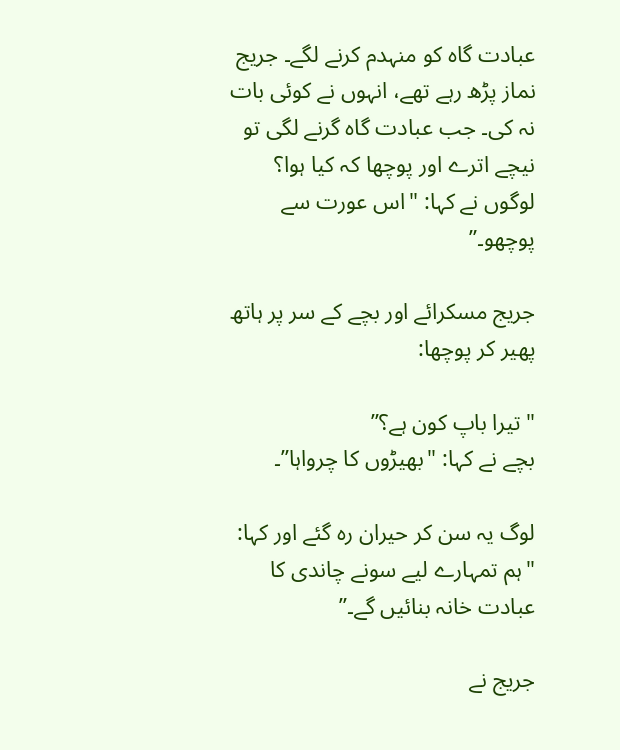عبادت گاہ کو منہدم کرنے لگے۔ جریج نماز پڑھ رہے تھے، انہوں نے کوئی بات نہ کی۔ جب عبادت گاہ گرنے لگی تو نیچے اترے اور پوچھا کہ کیا ہوا؟ لوگوں نے کہا: "اس عورت سے پوچھو۔”

جریج مسکرائے اور بچے کے سر پر ہاتھ پھیر کر پوچھا:

"تیرا باپ کون ہے؟”
بچے نے کہا: "بھیڑوں کا چرواہا”۔

لوگ یہ سن کر حیران رہ گئے اور کہا: "ہم تمہارے لیے سونے چاندی کا عبادت خانہ بنائیں گے۔”

جریج نے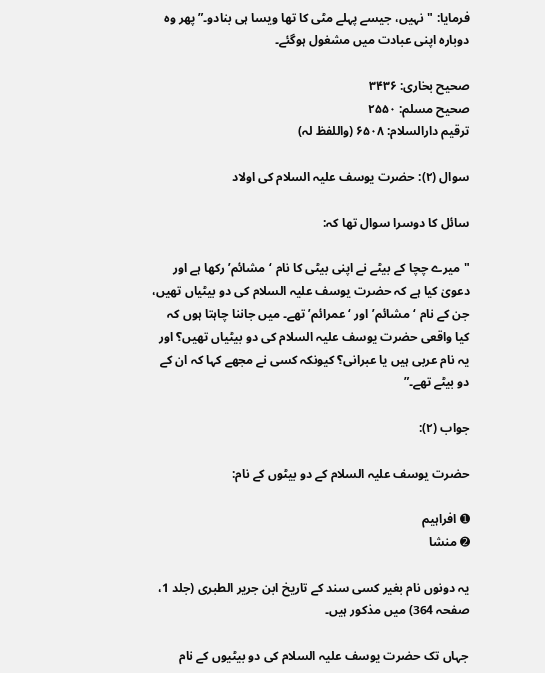فرمایا: "نہیں، جیسے پہلے مٹی کا تھا ویسا ہی بنادو۔” پھر وہ دوبارہ اپنی عبادت میں مشغول ہوگئے۔

صحیح بخاری: ۳۴۳۶
صحیح مسلم: ۲۵۵۰
ترقیم دارالسلام: ۶۵۰۸ (واللفظ لہ)

سوال (۲): حضرت یوسف علیہ السلام کی اولاد

سائل کا دوسرا سوال تھا کہ:

"میرے چچا کے بیٹے نے اپنی بیٹی کا نام ‘مشائم’ رکھا ہے اور دعویٰ کیا ہے کہ حضرت یوسف علیہ السلام کی دو بیٹیاں تھیں، جن کے نام ‘مشائم’ اور ‘عمرائم’ تھے۔ میں جاننا چاہتا ہوں کہ کیا واقعی حضرت یوسف علیہ السلام کی دو بیٹیاں تھیں؟ اور یہ نام عربی ہیں یا عبرانی؟ کیونکہ کسی نے مجھے کہا کہ ان کے دو بیٹے تھے۔”

جواب (۲):

حضرت یوسف علیہ السلام کے دو بیٹوں کے نام:

➊ افراہیم
➋ منشا

یہ دونوں نام بغیر کسی سند کے تاریخ ابن جریر الطبری (جلد 1، صفحہ 364) میں مذکور ہیں۔

جہاں تک حضرت یوسف علیہ السلام کی دو بیٹیوں کے نام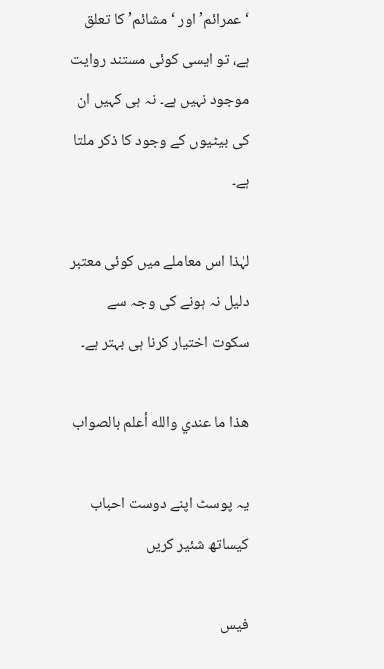‘عمرائم’ اور ‘مشائم’ کا تعلق ہے، تو ایسی کوئی مستند روایت موجود نہیں ہے۔ نہ ہی کہیں ان کی بیٹیوں کے وجود کا ذکر ملتا ہے۔

لہٰذا اس معاملے میں کوئی معتبر دلیل نہ ہونے کی وجہ سے سکوت اختیار کرنا ہی بہتر ہے۔

ھذا ما عندي والله أعلم بالصواب

یہ پوسٹ اپنے دوست احباب کیساتھ شئیر کریں

فیس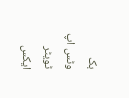بک
وٹس اپ
ٹویٹر ایکس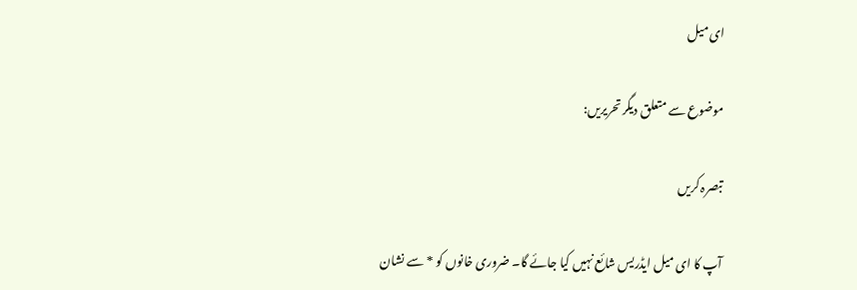ای میل

موضوع سے متعلق دیگر تحریریں:

تبصرہ کریں

آپ کا ای میل ایڈریس شائع نہیں کیا جائے گا۔ ضروری خانوں کو * سے نشان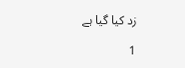زد کیا گیا ہے

1